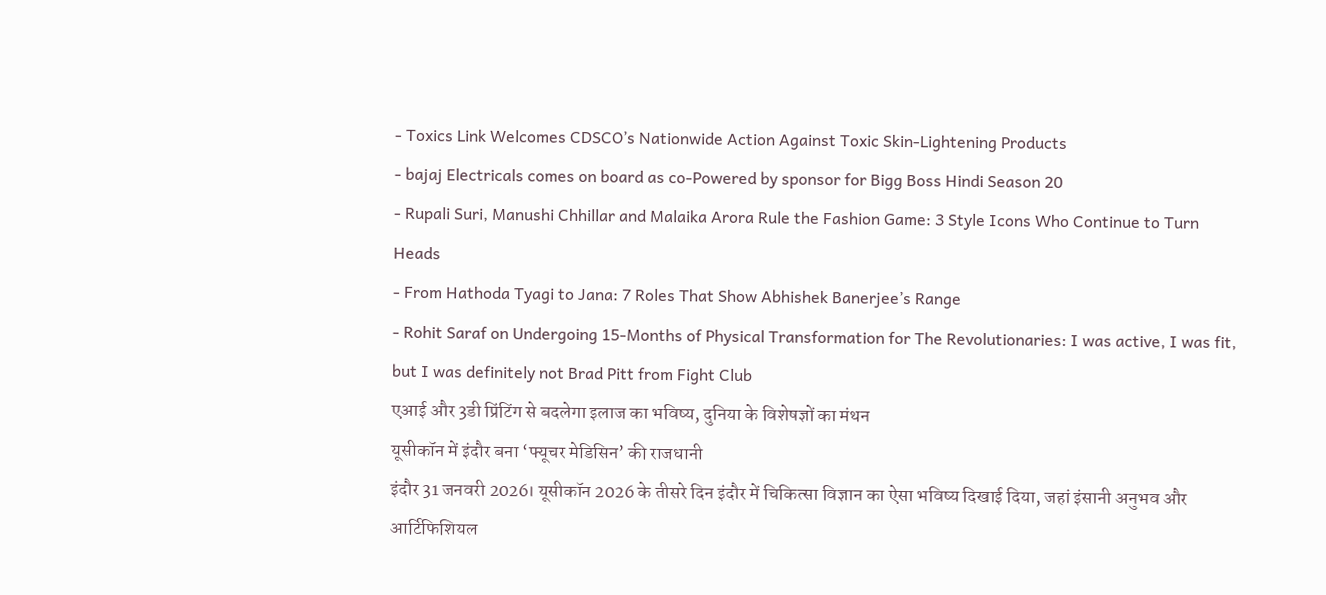- Toxics Link Welcomes CDSCO’s Nationwide Action Against Toxic Skin-Lightening Products
- bajaj Electricals comes on board as co-Powered by sponsor for Bigg Boss Hindi Season 20
- Rupali Suri, Manushi Chhillar and Malaika Arora Rule the Fashion Game: 3 Style Icons Who Continue to Turn Heads
- From Hathoda Tyagi to Jana: 7 Roles That Show Abhishek Banerjee’s Range
- Rohit Saraf on Undergoing 15-Months of Physical Transformation for The Revolutionaries: I was active, I was fit, but I was definitely not Brad Pitt from Fight Club
एआई और 3डी प्रिंटिंग से बदलेगा इलाज का भविष्य, दुनिया के विशेषज्ञों का मंथन
यूसीकॉन में इंदौर बना ‘फ्यूचर मेडिसिन’ की राजधानी
इंदौर 31 जनवरी 2026। यूसीकॉन 2026 के तीसरे दिन इंदौर में चिकित्सा विज्ञान का ऐसा भविष्य दिखाई दिया, जहां इंसानी अनुभव और आर्टिफिशियल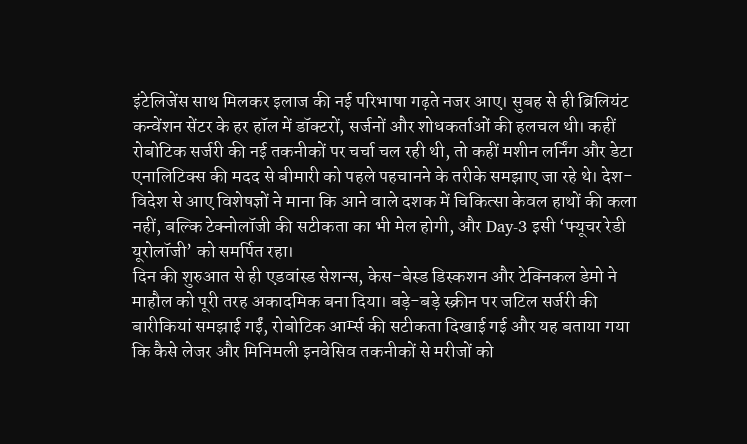इंटेलिजेंस साथ मिलकर इलाज की नई परिभाषा गढ़ते नजर आए। सुबह से ही ब्रिलियंट कन्वेंशन सेंटर के हर हॉल में डॉक्टरों, सर्जनों और शोधकर्ताओं की हलचल थी। कहीं रोबोटिक सर्जरी की नई तकनीकों पर चर्चा चल रही थी, तो कहीं मशीन लर्निंग और डेटा एनालिटिक्स की मदद से बीमारी को पहले पहचानने के तरीके समझाए जा रहे थे। देश-विदेश से आए विशेषज्ञों ने माना कि आने वाले दशक में चिकित्सा केवल हाथों की कला नहीं, बल्कि टेक्नोलॉजी की सटीकता का भी मेल होगी, और Day-3 इसी ‘फ्यूचर रेडी यूरोलॉजी’ को समर्पित रहा।
दिन की शुरुआत से ही एडवांस्ड सेशन्स, केस-बेस्ड डिस्कशन और टेक्निकल डेमो ने माहौल को पूरी तरह अकादमिक बना दिया। बड़े-बड़े स्क्रीन पर जटिल सर्जरी की बारीकियां समझाई गईं, रोबोटिक आर्म्स की सटीकता दिखाई गई और यह बताया गया कि कैसे लेजर और मिनिमली इनवेसिव तकनीकों से मरीजों को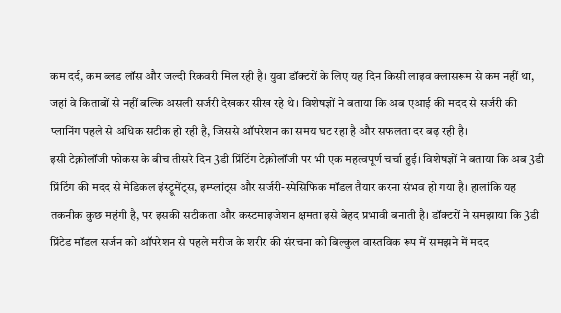कम दर्द, कम ब्लड लॉस और जल्दी रिकवरी मिल रही है। युवा डॉक्टरों के लिए यह दिन किसी लाइव क्लासरूम से कम नहीं था, जहां वे किताबों से नहीं बल्कि असली सर्जरी देखकर सीख रहे थे। विशेषज्ञों ने बताया कि अब एआई की मदद से सर्जरी की प्लानिंग पहले से अधिक सटीक हो रही है, जिससे ऑपरेशन का समय घट रहा है और सफलता दर बढ़ रही है।
इसी टेक्नोलॉजी फोकस के बीच तीसरे दिन 3डी प्रिंटिंग टेक्नोलॉजी पर भी एक महत्वपूर्ण चर्चा हुई। विशेषज्ञों ने बताया कि अब 3डी प्रिंटिंग की मदद से मेडिकल इंस्ट्रूमेंट्स, इम्प्लांट्स और सर्जरी-स्पेसिफिक मॉडल तैयार करना संभव हो गया है। हालांकि यह तकनीक कुछ महंगी है, पर इसकी सटीकता और कस्टमाइजेशन क्षमता इसे बेहद प्रभावी बनाती है। डॉक्टरों ने समझाया कि 3डी प्रिंटेड मॉडल सर्जन को ऑपरेशन से पहले मरीज के शरीर की संरचना को बिल्कुल वास्तविक रूप में समझने में मदद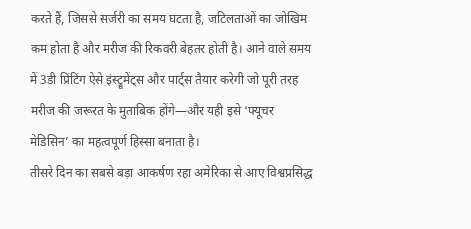करते हैं, जिससे सर्जरी का समय घटता है, जटिलताओं का जोखिम कम होता है और मरीज की रिकवरी बेहतर होती है। आने वाले समय में 3डी प्रिंटिंग ऐसे इंस्ट्रूमेंट्स और पार्ट्स तैयार करेगी जो पूरी तरह मरीज की जरूरत के मुताबिक होंगे—और यही इसे ‘फ्यूचर मेडिसिन’ का महत्वपूर्ण हिस्सा बनाता है।
तीसरे दिन का सबसे बड़ा आकर्षण रहा अमेरिका से आए विश्वप्रसिद्ध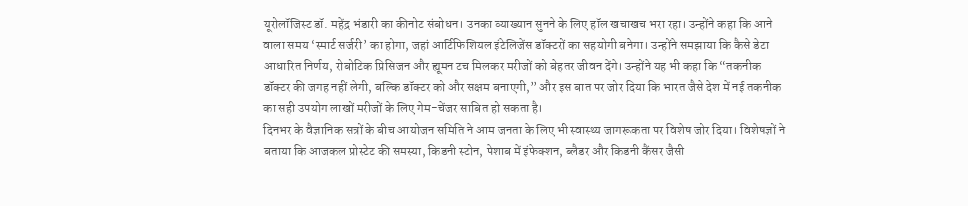यूरोलॉजिस्ट डॉ. महेंद्र भंडारी का कीनोट संबोधन। उनका व्याख्यान सुनने के लिए हॉल खचाखच भरा रहा। उन्होंने कहा कि आने वाला समय ‘स्मार्ट सर्जरी’ का होगा, जहां आर्टिफिशियल इंटेलिजेंस डॉक्टरों का सहयोगी बनेगा। उन्होंने समझाया कि कैसे डेटा आधारित निर्णय, रोबोटिक प्रिसिजन और ह्यूमन टच मिलकर मरीजों को बेहतर जीवन देंगे। उन्होंने यह भी कहा कि “तकनीक डॉक्टर की जगह नहीं लेगी, बल्कि डॉक्टर को और सक्षम बनाएगी,” और इस बात पर जोर दिया कि भारत जैसे देश में नई तकनीक का सही उपयोग लाखों मरीजों के लिए गेम-चेंजर साबित हो सकता है।
दिनभर के वैज्ञानिक सत्रों के बीच आयोजन समिति ने आम जनता के लिए भी स्वास्थ्य जागरूकता पर विशेष जोर दिया। विशेषज्ञों ने बताया कि आजकल प्रोस्टेट की समस्या, किडनी स्टोन, पेशाब में इंफेक्शन, ब्लैडर और किडनी कैंसर जैसी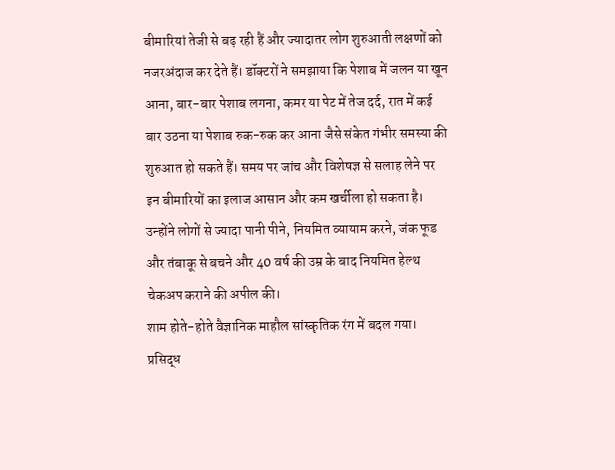बीमारियां तेजी से बढ़ रही हैं और ज्यादातर लोग शुरुआती लक्षणों को नजरअंदाज कर देते हैं। डॉक्टरों ने समझाया कि पेशाब में जलन या खून आना, बार-बार पेशाब लगना, कमर या पेट में तेज दर्द, रात में कई बार उठना या पेशाब रुक-रुक कर आना जैसे संकेत गंभीर समस्या की शुरुआत हो सकते हैं। समय पर जांच और विशेषज्ञ से सलाह लेने पर इन बीमारियों का इलाज आसान और कम खर्चीला हो सकता है। उन्होंने लोगों से ज्यादा पानी पीने, नियमित व्यायाम करने, जंक फूड और तंबाकू से बचने और 40 वर्ष की उम्र के बाद नियमित हेल्थ चेकअप कराने की अपील की।
शाम होते-होते वैज्ञानिक माहौल सांस्कृतिक रंग में बदल गया। प्रसिद्ध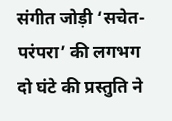संगीत जोड़ी ‘सचेत-परंपरा’ की लगभग दो घंटे की प्रस्तुति ने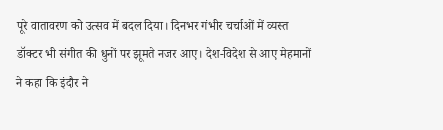पूरे वातावरण को उत्सव में बदल दिया। दिनभर गंभीर चर्चाओं में व्यस्त डॉक्टर भी संगीत की धुनों पर झूमते नजर आए। देश-विदेश से आए मेहमानों ने कहा कि इंदौर ने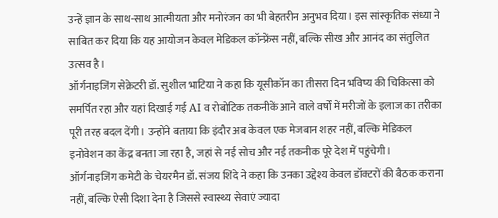उन्हें ज्ञान के साथ-साथ आत्मीयता और मनोरंजन का भी बेहतरीन अनुभव दिया। इस सांस्कृतिक संध्या ने साबित कर दिया कि यह आयोजन केवल मेडिकल कॉन्फ्रेंस नहीं, बल्कि सीख और आनंद का संतुलित उत्सव है।
ऑर्गनाइजिंग सेक्रेटरी डॉ. सुशील भाटिया ने कहा कि यूसीकॉन का तीसरा दिन भविष्य की चिकित्सा को समर्पित रहा और यहां दिखाई गई AI व रोबोटिक तकनीकें आने वाले वर्षों में मरीजों के इलाज का तरीका पूरी तरह बदल देंगी। उन्होंने बताया कि इंदौर अब केवल एक मेजबान शहर नहीं, बल्कि मेडिकल इनोवेशन का केंद्र बनता जा रहा है, जहां से नई सोच और नई तकनीक पूरे देश में पहुंचेगी।
ऑर्गनाइजिंग कमेटी के चेयरमैन डॉ. संजय शिंदे ने कहा कि उनका उद्देश्य केवल डॉक्टरों की बैठक कराना नहीं, बल्कि ऐसी दिशा देना है जिससे स्वास्थ्य सेवाएं ज्यादा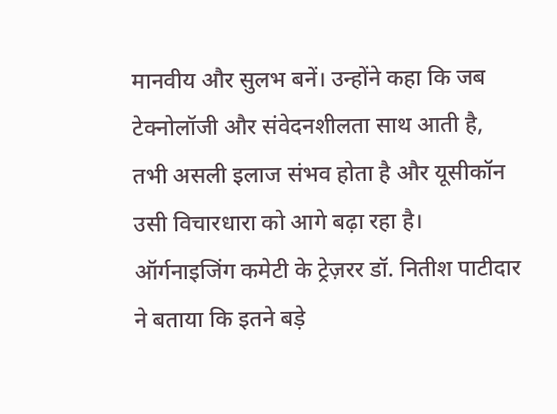मानवीय और सुलभ बनें। उन्होंने कहा कि जब टेक्नोलॉजी और संवेदनशीलता साथ आती है, तभी असली इलाज संभव होता है और यूसीकॉन उसी विचारधारा को आगे बढ़ा रहा है।
ऑर्गनाइजिंग कमेटी के ट्रेज़रर डॉ. नितीश पाटीदार ने बताया कि इतने बड़े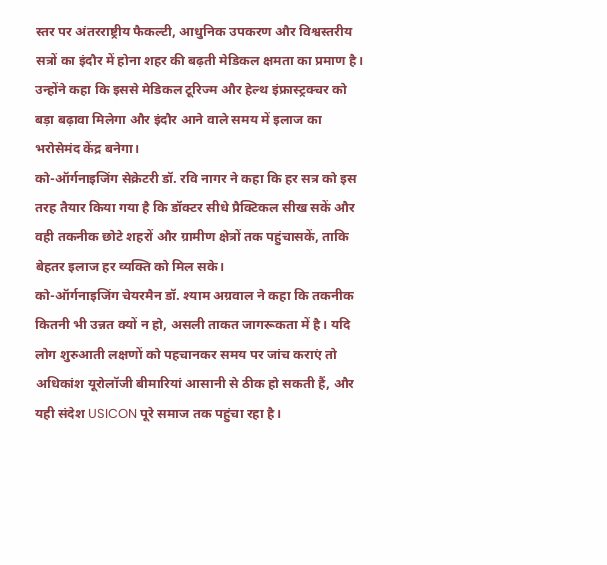स्तर पर अंतरराष्ट्रीय फैकल्टी, आधुनिक उपकरण और विश्वस्तरीय सत्रों का इंदौर में होना शहर की बढ़ती मेडिकल क्षमता का प्रमाण है। उन्होंने कहा कि इससे मेडिकल टूरिज्म और हेल्थ इंफ्रास्ट्रक्चर को बड़ा बढ़ावा मिलेगा और इंदौर आने वाले समय में इलाज का भरोसेमंद केंद्र बनेगा।
को-ऑर्गनाइजिंग सेक्रेटरी डॉ. रवि नागर ने कहा कि हर सत्र को इस तरह तैयार किया गया है कि डॉक्टर सीधे प्रैक्टिकल सीख सकें और वही तकनीक छोटे शहरों और ग्रामीण क्षेत्रों तक पहुंचासकें, ताकि बेहतर इलाज हर व्यक्ति को मिल सके।
को-ऑर्गनाइजिंग चेयरमैन डॉ. श्याम अग्रवाल ने कहा कि तकनीक कितनी भी उन्नत क्यों न हो, असली ताकत जागरूकता में है। यदि लोग शुरुआती लक्षणों को पहचानकर समय पर जांच कराएं तो अधिकांश यूरोलॉजी बीमारियां आसानी से ठीक हो सकती हैं, और यही संदेश USICON पूरे समाज तक पहुंचा रहा है।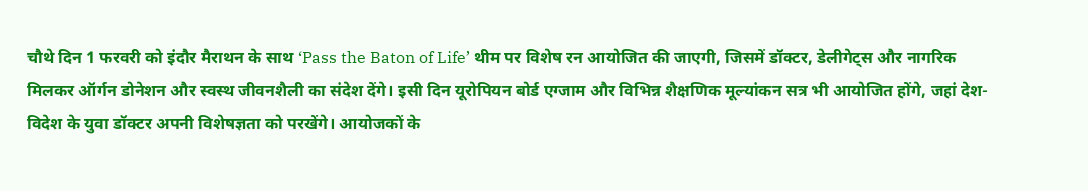चौथे दिन 1 फरवरी को इंदौर मैराथन के साथ ‘Pass the Baton of Life’ थीम पर विशेष रन आयोजित की जाएगी, जिसमें डॉक्टर, डेलीगेट्स और नागरिक मिलकर ऑर्गन डोनेशन और स्वस्थ जीवनशैली का संदेश देंगे। इसी दिन यूरोपियन बोर्ड एग्जाम और विभिन्न शैक्षणिक मूल्यांकन सत्र भी आयोजित होंगे, जहां देश-विदेश के युवा डॉक्टर अपनी विशेषज्ञता को परखेंगे। आयोजकों के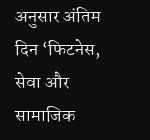अनुसार अंतिम दिन ‘फिटनेस, सेवा और सामाजिक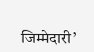जिम्मेदारी’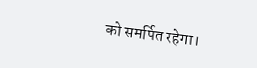को समर्पित रहेगा।